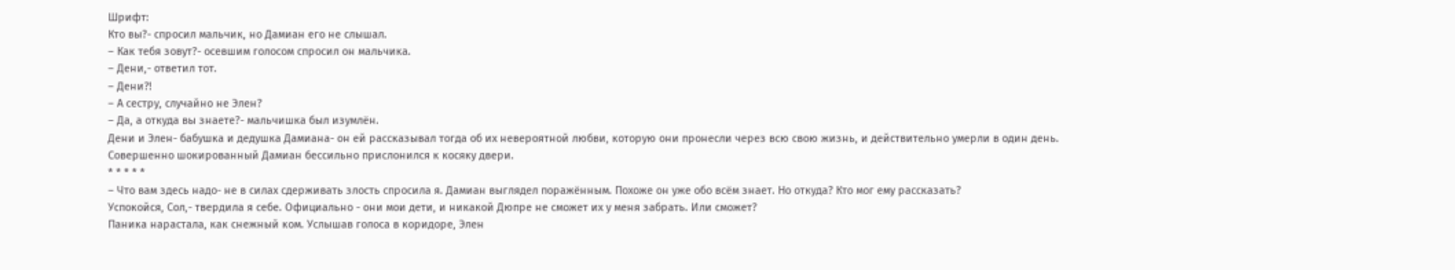Шрифт:
Кто вы?- спросил мальчик, но Дамиан его не слышал.
– Как тебя зовут?- осевшим голосом спросил он мальчика.
– Дени,- ответил тот.
– Дени?!
– А сестру, случайно не Элен?
– Да, а откуда вы знаете?- мальчишка был изумлён.
Дени и Элен- бабушка и дедушка Дамиана- он ей рассказывал тогда об их невероятной любви, которую они пронесли через всю свою жизнь, и действительно умерли в один день.
Совершенно шокированный Дамиан бессильно прислонился к косяку двери.
* * * * *
– Что вам здесь надо- не в силах сдерживать злость спросила я. Дамиан выглядел поражённым. Похоже он уже обо всём знает. Но откуда? Кто мог ему рассказать?
Успокойся, Сол,- твердила я себе. Официально - они мои дети, и никакой Дюпре не сможет их у меня забрать. Или сможет?
Паника нарастала, как снежный ком. Услышав голоса в коридоре, Элен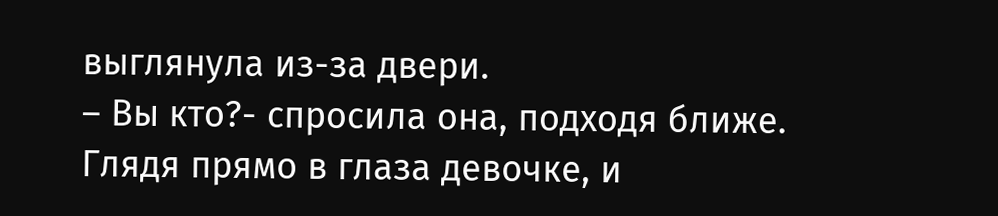выглянула из-за двери.
– Вы кто?- спросила она, подходя ближе.
Глядя прямо в глаза девочке, и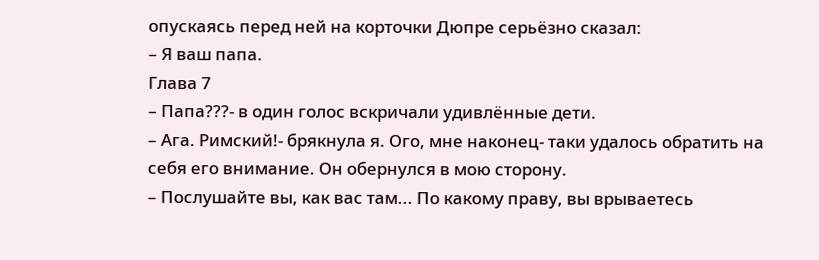опускаясь перед ней на корточки Дюпре серьёзно сказал:
– Я ваш папа.
Глава 7
– Папа???- в один голос вскричали удивлённые дети.
– Ага. Римский!- брякнула я. Ого, мне наконец- таки удалось обратить на себя его внимание. Он обернулся в мою сторону.
– Послушайте вы, как вас там... По какому праву, вы врываетесь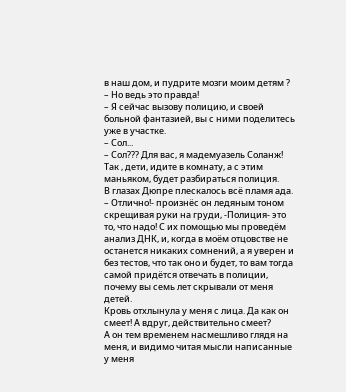в наш дом, и пудрите мозги моим детям ?
– Но ведь это правда!
– Я сейчас вызову полицию, и своей больной фантазией, вы с ними поделитесь уже в участке.
– Сол...
– Сол??? Для вас, я мадемуазель Соланж! Так , дети, идите в комнату, а с этим маньяком, будет разбираться полиция.
В глазах Дюпре плескалось всё пламя ада.
– Отлично!- произнёс он ледяным тоном скрещивая руки на груди, -Полиция- это то, что надо! С их помощью мы проведём анализ ДНК, и, когда в моём отцовстве не останется никаких сомнений, а я уверен и без тестов, что так оно и будет, то вам тогда самой придётся отвечать в полиции, почему вы семь лет скрывали от меня детей.
Кровь отхлынула у меня с лица. Да как он смеет! А вдруг, действительно смеет?
А он тем временем насмешливо глядя на меня, и видимо читая мысли написанные у меня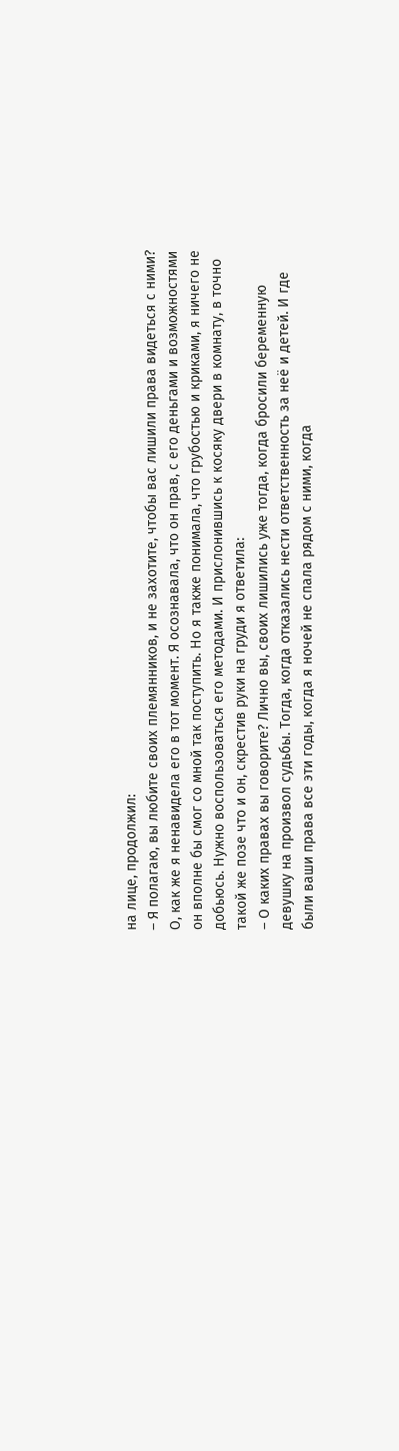на лице, продолжил:
– Я полагаю, вы любите своих племянников, и не захотите, чтобы вас лишили права видеться с ними?
О, как же я ненавидела его в тот момент. Я осознавала, что он прав, с его деньгами и возможностями он вполне бы смог со мной так поступить. Но я также понимала, что грубостью и криками, я ничего не добьюсь. Нужно воспользоваться его методами. И прислонившись к косяку двери в комнату, в точно такой же позе что и он, скрестив руки на груди я ответила:
– О каких правах вы говорите? Лично вы, своих лишились уже тогда, когда бросили беременную девушку на произвол судьбы. Тогда, когда отказались нести ответственность за неё и детей. И где были ваши права все эти годы, когда я ночей не спала рядом с ними, когда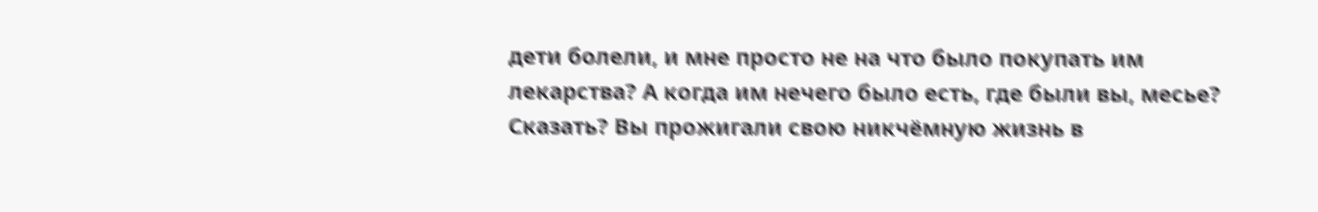дети болели, и мне просто не на что было покупать им лекарства? А когда им нечего было есть, где были вы, месье? Сказать? Вы прожигали свою никчёмную жизнь в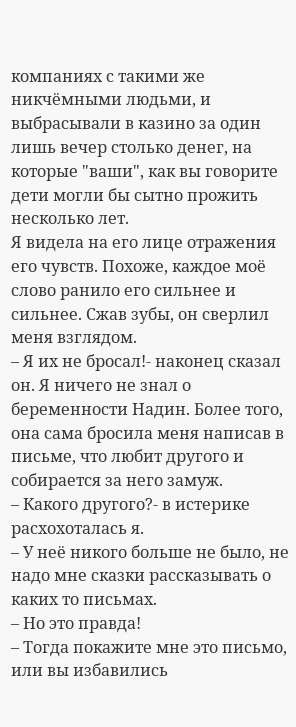компаниях с такими же никчёмными людьми, и выбрасывали в казино за один лишь вечер столько денег, на которые "ваши", как вы говорите дети могли бы сытно прожить несколько лет.
Я видела на его лице отражения его чувств. Похоже, каждое моё слово ранило его сильнее и сильнее. Сжав зубы, он сверлил меня взглядом.
– Я их не бросал!- наконец сказал он. Я ничего не знал о беременности Надин. Более того, она сама бросила меня написав в письме, что любит другого и собирается за него замуж.
– Какого другого?- в истерике расхохоталась я.
– У неё никого больше не было, не надо мне сказки рассказывать о каких то письмах.
– Но это правда!
– Тогда покажите мне это письмо, или вы избавились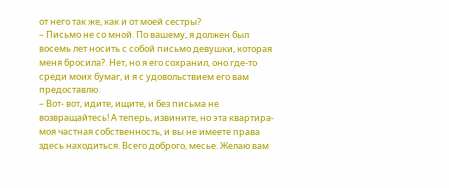от него так же, как и от моей сестры?
– Письмо не со мной. По вашему, я должен был восемь лет носить с собой письмо девушки, которая меня бросила?. Нет, но я его сохранил, оно где-то среди моих бумаг, и я с удовольствием его вам предоставлю.
– Вот- вот, идите, ищите, и без письма не возвращайтесь! А теперь, извините, но эта квартира- моя частная собственность, и вы не имеете права здесь находиться. Всего доброго, месье. Желаю вам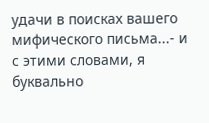удачи в поисках вашего мифического письма...- и с этими словами, я буквально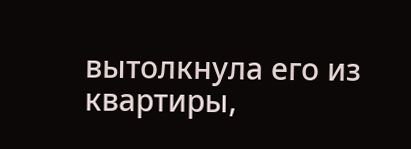вытолкнула его из квартиры,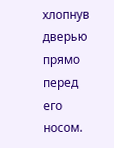хлопнув дверью прямо перед его носом.